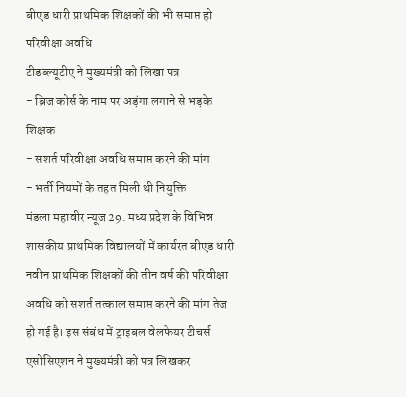बीएड धारी प्राथमिक शिक्षकों की भी समाप्त हो परिवीक्षा अवधि
टीडब्ल्यूटीए ने मुख्यमंत्री को लिखा पत्र
- ब्रिज कोर्स के नाम पर अड़ंगा लगाने से भड़के शिक्षक
- सशर्त परिवीक्षा अवधि समाप्त करने की मांग
- भर्ती नियमों के तहत मिली थी नियुक्ति
मंडला महावीर न्यूज 29. मध्य प्रदेश के विभिन्न शासकीय प्राथमिक विद्यालयों में कार्यरत बीएड धारी नवीन प्राथमिक शिक्षकों की तीन वर्ष की परिवीक्षा अवधि को सशर्त तत्काल समाप्त करने की मांग तेज हो गई है। इस संबंध में ट्राइबल वेलफेयर टीचर्स एसोसिएशन ने मुख्यमंत्री को पत्र लिखकर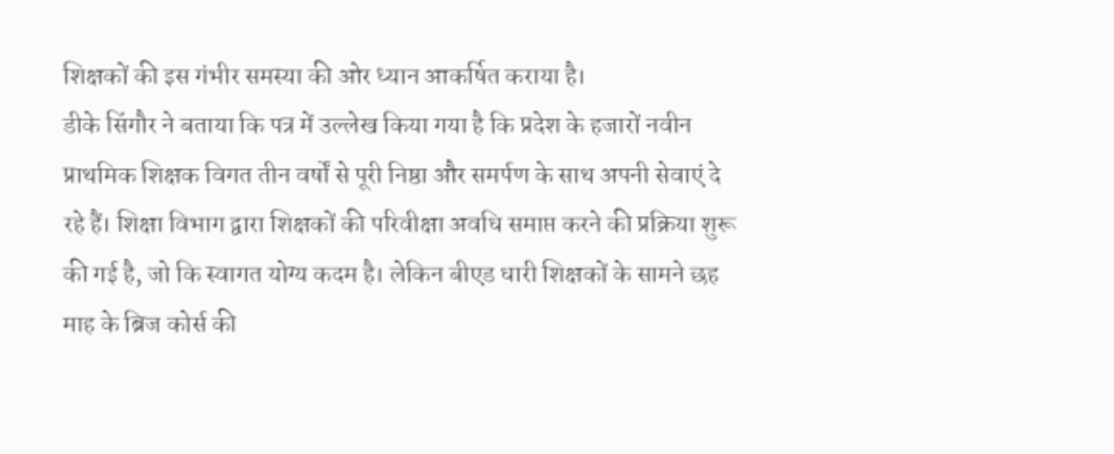शिक्षकों की इस गंभीर समस्या की ओर ध्यान आकर्षित कराया है।
डीके सिंगौर ने बताया कि पत्र में उल्लेख किया गया है कि प्रदेश के हजारों नवीन प्राथमिक शिक्षक विगत तीन वर्षों से पूरी निष्ठा और समर्पण के साथ अपनी सेवाएं दे रहे हैं। शिक्षा विभाग द्वारा शिक्षकों की परिवीक्षा अवधि समाप्त करने की प्रक्रिया शुरू की गई है, जो कि स्वागत योग्य कदम है। लेकिन बीएड धारी शिक्षकों के सामने छह माह के ब्रिज कोर्स की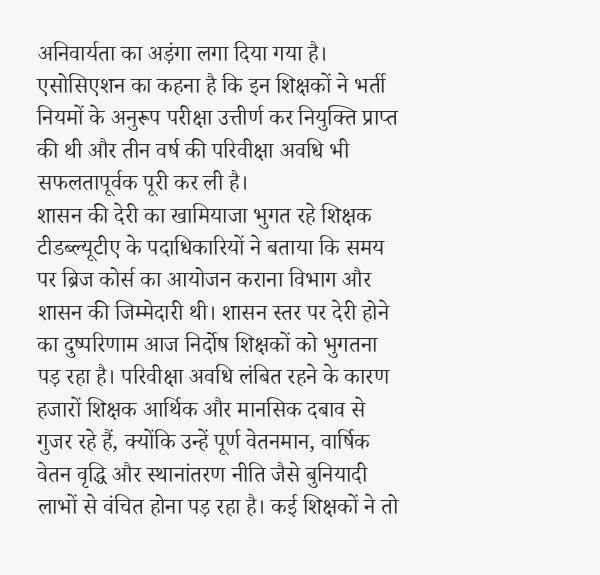अनिवार्यता का अड़ंगा लगा दिया गया है। एसोसिएशन का कहना है कि इन शिक्षकों ने भर्ती नियमों के अनुरूप परीक्षा उत्तीर्ण कर नियुक्ति प्राप्त की थी और तीन वर्ष की परिवीक्षा अवधि भी सफलतापूर्वक पूरी कर ली है।
शासन की देरी का खामियाजा भुगत रहे शिक्षक
टीडब्ल्यूटीए के पदाधिकारियों ने बताया कि समय पर ब्रिज कोर्स का आयोजन कराना विभाग और शासन की जिम्मेदारी थी। शासन स्तर पर देरी होने का दुष्परिणाम आज निर्दोष शिक्षकों को भुगतना पड़ रहा है। परिवीक्षा अवधि लंबित रहने के कारण हजारों शिक्षक आर्थिक और मानसिक दबाव से गुजर रहे हैं, क्योंकि उन्हें पूर्ण वेतनमान, वार्षिक वेतन वृद्धि और स्थानांतरण नीति जैसे बुनियादी लाभों से वंचित होना पड़ रहा है। कई शिक्षकों ने तो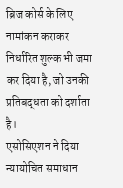ब्रिज कोर्स के लिए नामांकन कराकर निर्धारित शुल्क भी जमा कर दिया है, जो उनकी प्रतिबद्धता को दर्शाता है।
एसोसिएशन ने दिया न्यायोचित समाधान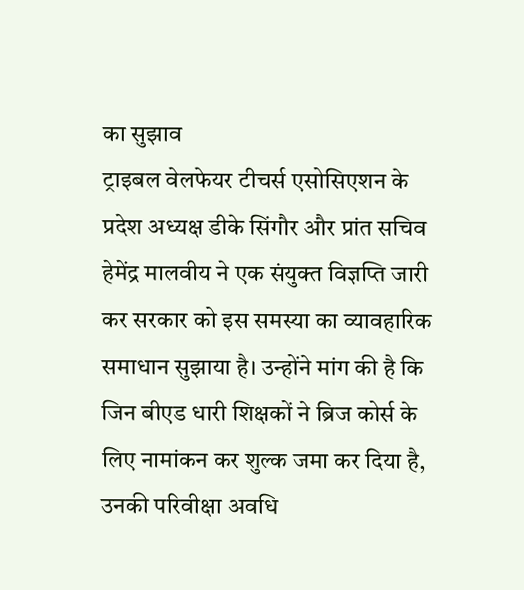का सुझाव
ट्राइबल वेलफेयर टीचर्स एसोसिएशन के प्रदेश अध्यक्ष डीके सिंगौर और प्रांत सचिव हेमेंद्र मालवीय ने एक संयुक्त विज्ञप्ति जारी कर सरकार को इस समस्या का व्यावहारिक समाधान सुझाया है। उन्होंने मांग की है कि जिन बीएड धारी शिक्षकों ने ब्रिज कोर्स के लिए नामांकन कर शुल्क जमा कर दिया है, उनकी परिवीक्षा अवधि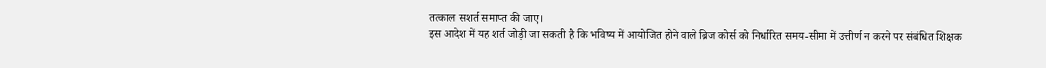तत्काल सशर्त समाप्त की जाए।
इस आदेश में यह शर्त जोड़ी जा सकती है कि भविष्य में आयोजित होने वाले ब्रिज कोर्स को निर्धारित समय-सीमा में उत्तीर्ण न करने पर संबंधित शिक्षक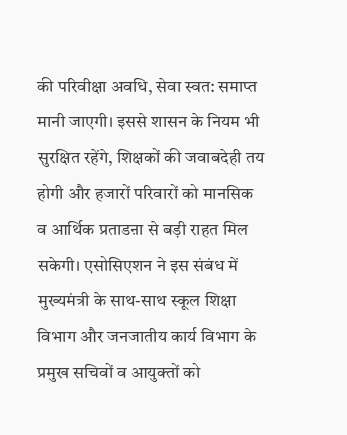की परिवीक्षा अवधि, सेवा स्वत: समाप्त मानी जाएगी। इससे शासन के नियम भी सुरक्षित रहेंगे, शिक्षकों की जवाबदेही तय होगी और हजारों परिवारों को मानसिक व आर्थिक प्रताडऩा से बड़ी राहत मिल सकेगी। एसोसिएशन ने इस संबंध में मुख्यमंत्री के साथ-साथ स्कूल शिक्षा विभाग और जनजातीय कार्य विभाग के प्रमुख सचिवों व आयुक्तों को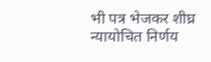भी पत्र भेजकर शीघ्र न्यायोचित निर्णय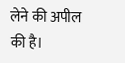लेने की अपील की है।